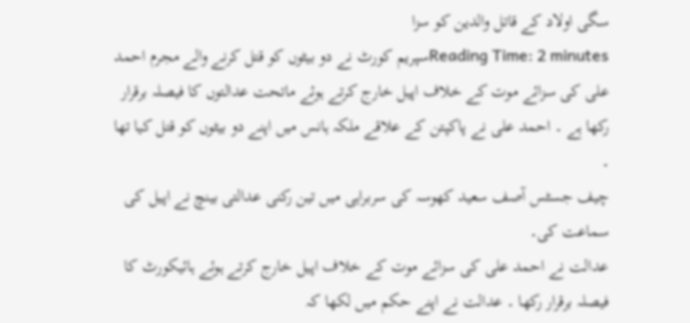سگی اولاد کے قاتل والدین کو سزا
Reading Time: 2 minutesسپریم کورٹ نے دو بیٹوں کو قتل کرنے والے مجرم احمد علی کی سزائے موت کے خلاف اپیل خارج کرتے ہوئے ماتحت عدالتوں کا فیصلہ برقرار رکھا ہے ۔ احمد علی نے پاکپتن کے علاقے ملکہ ہانس میں اپنے دو بیٹوں کو قتل کیا تھا ۔
چیف جسٹس آصف سعید کھوسہ کی سربراہی میں تین رکنی عدالتی بینچ نے اپیل کی سماعت کی۔
عدالت نے احمد علی کی سزائے موت کے خلاف اپیل خارج کرتے ہوئے ہائیکورٹ کا فیصلہ برقرار رکھا ۔ عدالت نے اپنے حکم میں لکھا کہ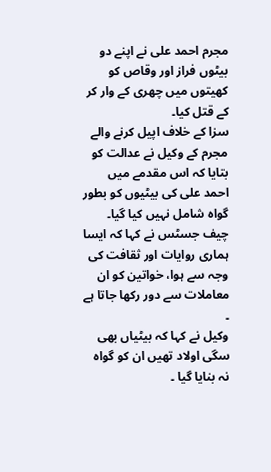مجرم احمد علی نے اپنے دو بیٹوں فراز اور وقاص کو کھیتوں میں چھری کے وار کر کے قتل کیا۔
سزا کے خلاف اپیل کرنے والے مجرم کے وکیل نے عدالت کو بتایا کہ اس مقدمے میں احمد علی کی بیٹیوں کو بطور گواہ شامل نہیں کیا گیا۔ چیف جسٹس نے کہا کہ ایسا ہماری روایات اور ثقافت کی وجہ سے ہوا، خواتین کو ان معاملات سے دور رکھا جاتا ہے ۔
وکیل نے کہا کہ بیٹیاں بھی سگی اولاد تھیں ان کو گواہ نہ بنایا گیا ۔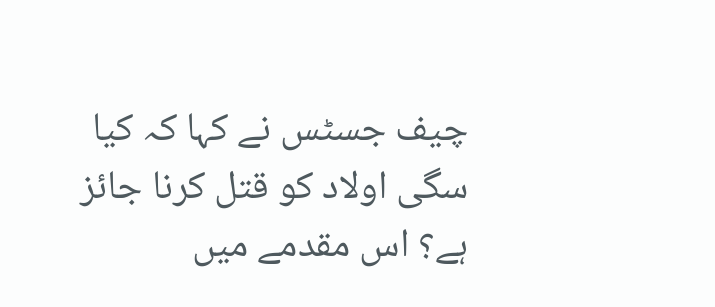چیف جسٹس نے کہا کہ کیا سگی اولاد کو قتل کرنا جائز ہے؟ اس مقدمے میں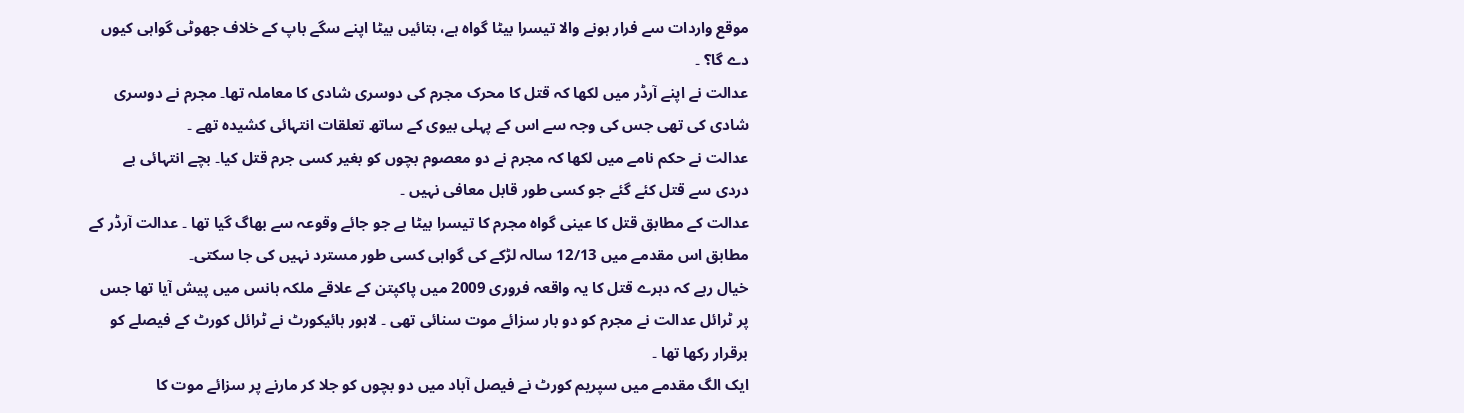موقع واردات سے فرار ہونے والا تیسرا بیٹا گواہ ہے، بتائیں بیٹا اپنے سگے باپ کے خلاف جھوٹی گواہی کیوں دے گا؟ ۔
عدالت نے اپنے آرڈر میں لکھا کہ قتل کا محرک مجرم کی دوسری شادی کا معاملہ تھا۔ مجرم نے دوسری شادی کی تھی جس کی وجہ سے اس کے پہلی بیوی کے ساتھ تعلقات انتہائی کشیدہ تھے ۔
عدالت نے حکم نامے میں لکھا کہ مجرم نے دو معصوم بچوں کو بغیر کسی جرم قتل کیا۔ بچے انتہائی بے دردی سے قتل کئے گئے جو کسی طور قابل معافی نہیں ۔
عدالت کے مطابق قتل کا عینی گواہ مجرم کا تیسرا بیٹا ہے جو جائے وقوعہ سے بھاگ گیا تھا ۔ عدالت آرڈر کے مطابق اس مقدمے میں 12/13 سالہ لڑکے کی گواہی کسی طور مسترد نہیں کی جا سکتی۔
خیال رہے کہ دہرے قتل کا یہ واقعہ فروری 2009 میں پاکپتن کے علاقے ملکہ ہانس میں پیش آیا تھا جس پر ٹرائل عدالت نے مجرم کو دو بار سزائے موت سنائی تھی ۔ لاہور ہائیکورٹ نے ٹرائل کورٹ کے فیصلے کو برقرار رکھا تھا ۔
ایک الگ مقدمے میں سپریم کورٹ نے فیصل آباد میں دو بچوں کو جلا کر مارنے پر سزائے موت کا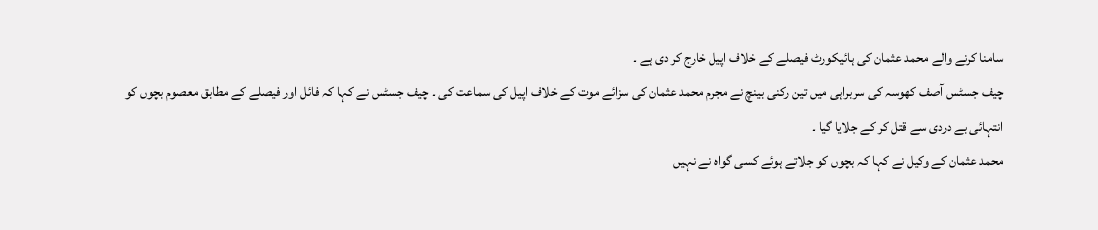سامنا کرنے والے محمد عثمان کی ہائیکورٹ فیصلے کے خلاف اپیل خارج کر دی ہے ۔
چیف جسٹس آصف کھوسہ کی سربراہی میں تین رکنی بینچ نے مجرم محمد عثمان کی سزائے موت کے خلاف اپیل کی سماعت کی ۔ چیف جسٹس نے کہا کہ فائل اور فیصلے کے مطابق معصوم بچوں کو انتہائی بے دردی سے قتل کر کے جلایا گیا ۔
محمد عثمان کے وکیل نے کہا کہ بچوں کو جلاتے ہوئے کسی گواہ نے نہیں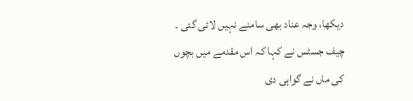دیکھا، وجہ عناد بھی سامنے نہیں لائی گئی ۔
چیف جسٹس نے کہا کہ اس مقدمے میں بچوں کی ماں نے گواہی دی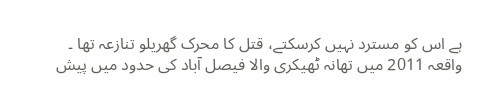ہے اس کو مسترد نہیں کرسکتے، قتل کا محرک گھریلو تنازعہ تھا ۔
واقعہ 2011 میں تھانہ ٹھیکری والا فیصل آباد کی حدود میں پیش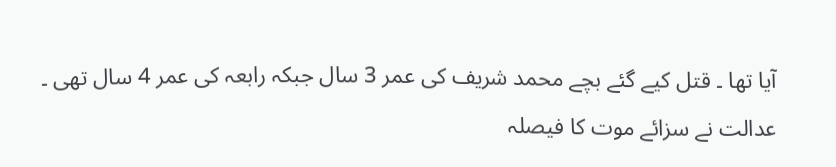آیا تھا ۔ قتل کیے گئے بچے محمد شریف کی عمر 3 سال جبکہ رابعہ کی عمر 4 سال تھی ۔
عدالت نے سزائے موت کا فیصلہ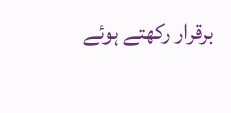برقرار رکھتے ہوئے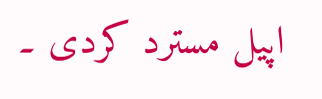اپیل مسترد کردی ۔